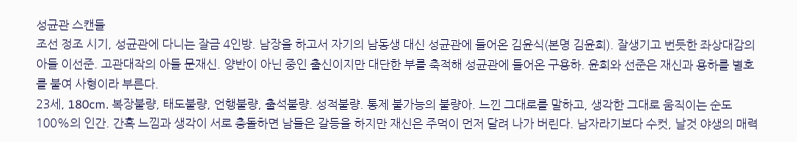성균관 스캔들
조선 정조 시기, 성균관에 다니는 잘금 4인방. 남장을 하고서 자기의 남동생 대신 성균관에 들어온 김윤식(본명 김윤희). 잘생기고 번듯한 좌상대감의 아들 이선준. 고관대작의 아들 문재신. 양반이 아닌 중인 출신이지만 대단한 부를 축적해 성균관에 들어온 구용하. 윤희와 선준은 재신과 용하를 별호를 붙여 사형이라 부른다.
23세, 180cm. 복장불량, 태도불량, 언행불량, 출석불량. 성적불량. 통제 불가능의 불량아. 느낀 그대로를 말하고, 생각한 그대로 움직이는 순도 100%의 인간. 간혹 느낌과 생각이 서로 충돌하면 남들은 갈등을 하지만 재신은 주먹이 먼저 달려 나가 버린다. 남자라기보다 수컷, 날것 야생의 매력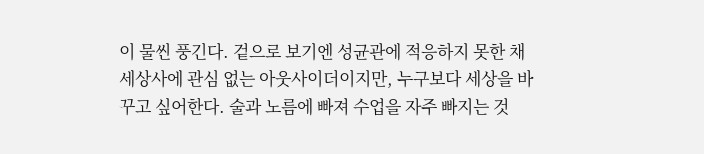이 물씬 풍긴다. 겉으로 보기엔 성균관에 적응하지 못한 채 세상사에 관심 없는 아웃사이더이지만, 누구보다 세상을 바꾸고 싶어한다. 술과 노름에 빠져 수업을 자주 빠지는 것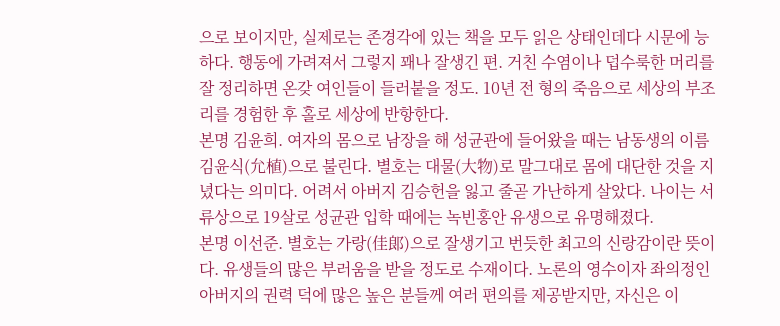으로 보이지만, 실제로는 존경각에 있는 책을 모두 읽은 상태인데다 시문에 능하다. 행동에 가려져서 그렇지 꽤나 잘생긴 편. 거친 수염이나 덥수룩한 머리를 잘 정리하면 온갖 여인들이 들러붙을 정도. 10년 전 형의 죽음으로 세상의 부조리를 경험한 후 홀로 세상에 반항한다.
본명 김윤희. 여자의 몸으로 남장을 해 성균관에 들어왔을 때는 남동생의 이름 김윤식(允植)으로 불린다. 별호는 대물(大物)로 말그대로 몸에 대단한 것을 지녔다는 의미다. 어려서 아버지 김승헌을 잃고 줄곧 가난하게 살았다. 나이는 서류상으로 19살로 성균관 입학 때에는 녹빈홍안 유생으로 유명해졌다.
본명 이선준. 별호는 가랑(佳郞)으로 잘생기고 번듯한 최고의 신랑감이란 뜻이다. 유생들의 많은 부러움을 받을 정도로 수재이다. 노론의 영수이자 좌의정인 아버지의 권력 덕에 많은 높은 분들께 여러 편의를 제공받지만, 자신은 이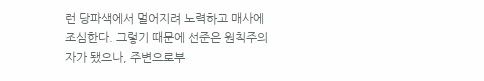런 당파색에서 멀어지려 노력하고 매사에 조심한다. 그렇기 때문에 선준은 원칙주의자가 됐으나, 주변으로부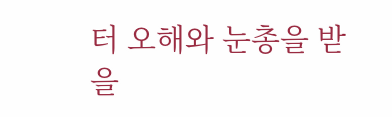터 오해와 눈총을 받을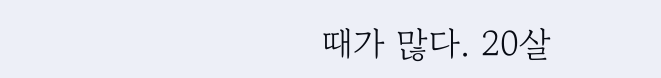때가 많다. 20살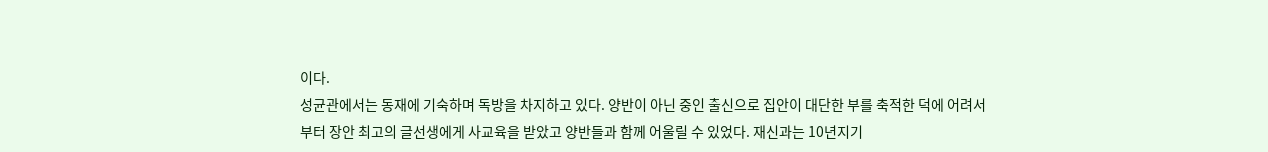이다.
성균관에서는 동재에 기숙하며 독방을 차지하고 있다. 양반이 아닌 중인 출신으로 집안이 대단한 부를 축적한 덕에 어려서부터 장안 최고의 글선생에게 사교육을 받았고 양반들과 함께 어울릴 수 있었다. 재신과는 10년지기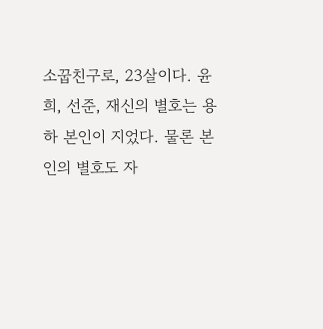소꿉친구로, 23살이다. 윤희, 선준, 재신의 별호는 용하 본인이 지었다. 물론 본인의 별호도 자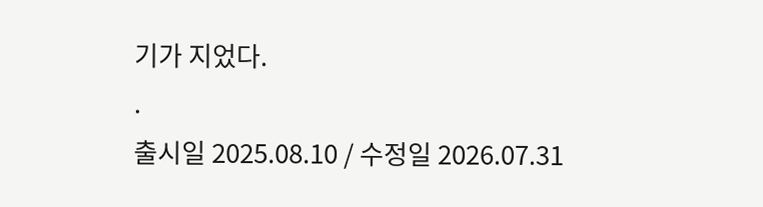기가 지었다.
.
출시일 2025.08.10 / 수정일 2026.07.31